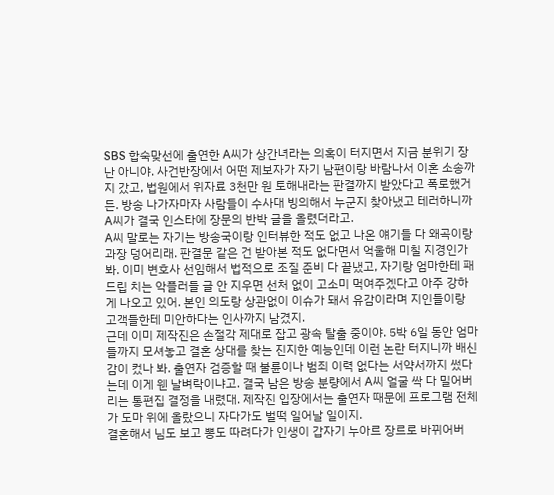SBS 합숙맞선에 출연한 A씨가 상간녀라는 의혹이 터지면서 지금 분위기 장난 아니야. 사건반장에서 어떤 제보자가 자기 남편이랑 바람나서 이혼 소송까지 갔고, 법원에서 위자료 3천만 원 토해내라는 판결까지 받았다고 폭로했거든. 방송 나가자마자 사람들이 수사대 빙의해서 누군지 찾아냈고 테러하니까 A씨가 결국 인스타에 장문의 반박 글을 올렸더라고.
A씨 말로는 자기는 방송국이랑 인터뷰한 적도 없고 나온 얘기들 다 왜곡이랑 과장 덩어리래. 판결문 같은 건 받아본 적도 없다면서 억울해 미칠 지경인가 봐. 이미 변호사 선임해서 법적으로 조질 준비 다 끝냈고, 자기랑 엄마한테 패드립 치는 악플러들 글 안 지우면 선처 없이 고소미 먹여주겠다고 아주 강하게 나오고 있어. 본인 의도랑 상관없이 이슈가 돼서 유감이라며 지인들이랑 고객들한테 미안하다는 인사까지 남겼지.
근데 이미 제작진은 손절각 제대로 잡고 광속 탈출 중이야. 5박 6일 동안 엄마들까지 모셔놓고 결혼 상대를 찾는 진지한 예능인데 이런 논란 터지니까 배신감이 컸나 봐. 출연자 검증할 때 불륜이나 범죄 이력 없다는 서약서까지 썼다는데 이게 웬 날벼락이냐고. 결국 남은 방송 분량에서 A씨 얼굴 싹 다 밀어버리는 통편집 결정을 내렸대. 제작진 입장에서는 출연자 때문에 프로그램 전체가 도마 위에 올랐으니 자다가도 벌떡 일어날 일이지.
결혼해서 님도 보고 뽕도 따려다가 인생이 갑자기 누아르 장르로 바뀌어버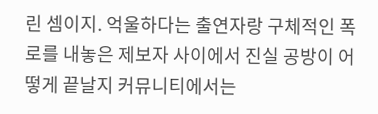린 셈이지. 억울하다는 출연자랑 구체적인 폭로를 내놓은 제보자 사이에서 진실 공방이 어떻게 끝날지 커뮤니티에서는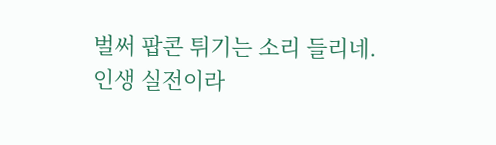벌써 팝콘 튀기는 소리 들리네. 인생 실전이라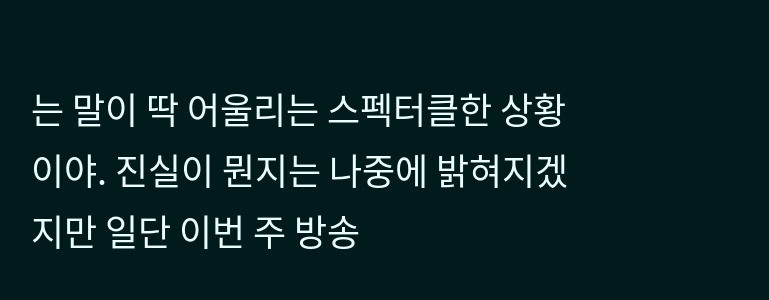는 말이 딱 어울리는 스펙터클한 상황이야. 진실이 뭔지는 나중에 밝혀지겠지만 일단 이번 주 방송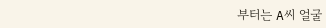부터는 A씨 얼굴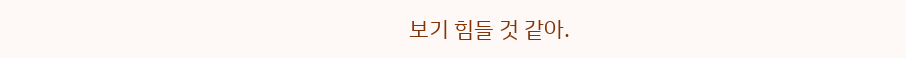보기 힘들 것 같아.